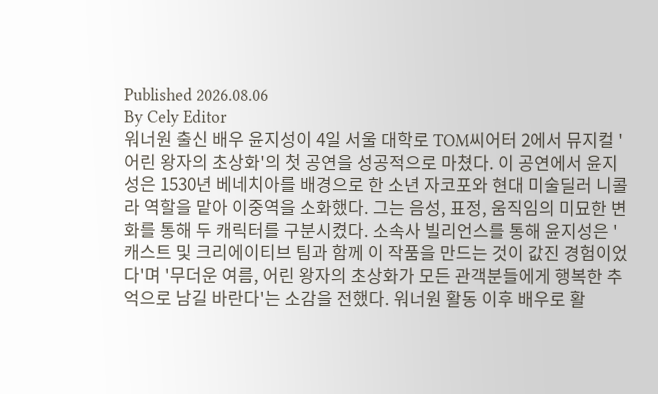Published 2026.08.06
By Cely Editor
워너원 출신 배우 윤지성이 4일 서울 대학로 TOM씨어터 2에서 뮤지컬 '어린 왕자의 초상화'의 첫 공연을 성공적으로 마쳤다. 이 공연에서 윤지성은 1530년 베네치아를 배경으로 한 소년 자코포와 현대 미술딜러 니콜라 역할을 맡아 이중역을 소화했다. 그는 음성, 표정, 움직임의 미묘한 변화를 통해 두 캐릭터를 구분시켰다. 소속사 빌리언스를 통해 윤지성은 '캐스트 및 크리에이티브 팀과 함께 이 작품을 만드는 것이 값진 경험이었다'며 '무더운 여름, 어린 왕자의 초상화가 모든 관객분들에게 행복한 추억으로 남길 바란다'는 소감을 전했다. 워너원 활동 이후 배우로 활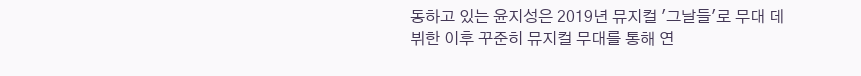동하고 있는 윤지성은 2019년 뮤지컬 '그날들'로 무대 데뷔한 이후 꾸준히 뮤지컬 무대를 통해 연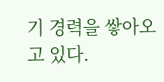기 경력을 쌓아오고 있다.